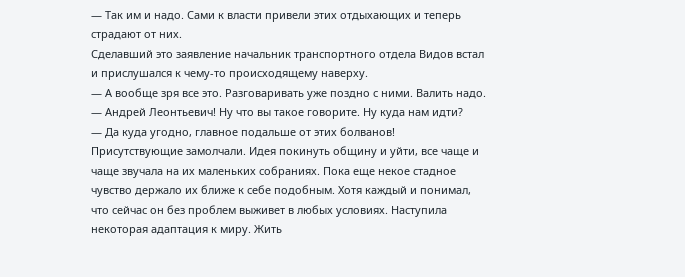— Так им и надо. Сами к власти привели этих отдыхающих и теперь страдают от них.
Сделавший это заявление начальник транспортного отдела Видов встал и прислушался к чему-то происходящему наверху.
— А вообще зря все это. Разговаривать уже поздно с ними. Валить надо.
— Андрей Леонтьевич! Ну что вы такое говорите. Ну куда нам идти?
— Да куда угодно, главное подальше от этих болванов!
Присутствующие замолчали. Идея покинуть общину и уйти, все чаще и чаще звучала на их маленьких собраниях. Пока еще некое стадное чувство держало их ближе к себе подобным. Хотя каждый и понимал, что сейчас он без проблем выживет в любых условиях. Наступила некоторая адаптация к миру. Жить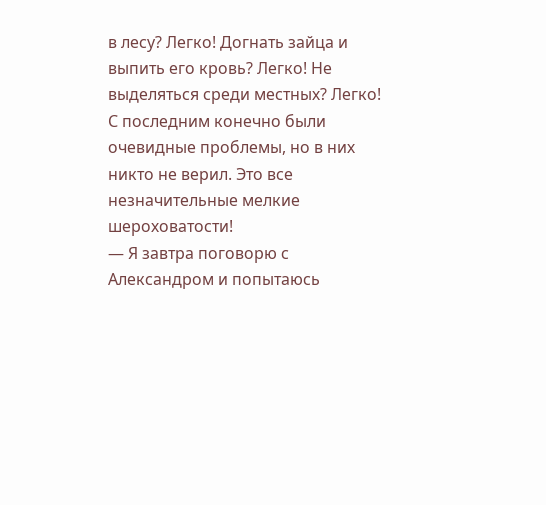в лесу? Легко! Догнать зайца и выпить его кровь? Легко! Не выделяться среди местных? Легко!
С последним конечно были очевидные проблемы, но в них никто не верил. Это все незначительные мелкие шероховатости!
— Я завтра поговорю с Александром и попытаюсь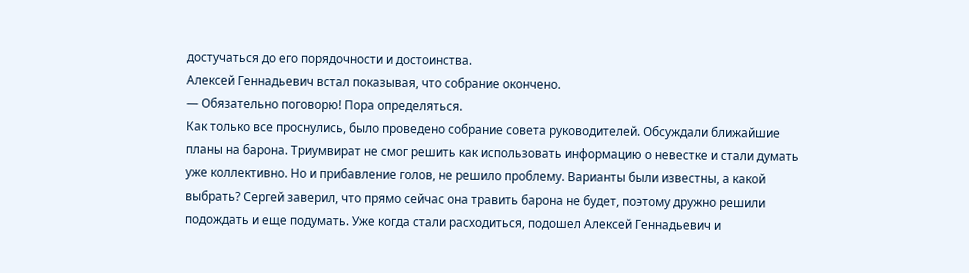достучаться до его порядочности и достоинства.
Алексей Геннадьевич встал показывая, что собрание окончено.
— Обязательно поговорю! Пора определяться.
Как только все проснулись, было проведено собрание совета руководителей. Обсуждали ближайшие планы на барона. Триумвират не смог решить как использовать информацию о невестке и стали думать уже коллективно. Но и прибавление голов, не решило проблему. Варианты были известны, а какой выбрать? Сергей заверил, что прямо сейчас она травить барона не будет, поэтому дружно решили подождать и еще подумать. Уже когда стали расходиться, подошел Алексей Геннадьевич и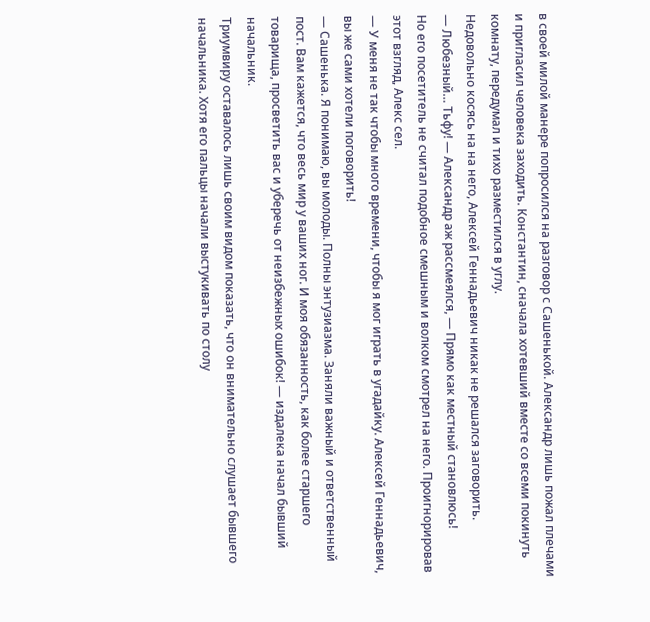в своей милой манере попросился на разговор с Сашенькой. Александр лишь пожал плечами и пригласил человека заходить. Константин, сначала хотевший вместе со всеми покинуть комнату, передумал и тихо разместился в углу.
Недовольно косясь на на него, Алексей Геннадьевич никак не решался заговорить.
— Любезный… Тьфу! — Александр аж рассмеялся, — Прямо как местный становлюсь!
Но его посетитель не считал подобное смешным и волком смотрел на него. Проигнорировав этот взгляд, Алекс сел.
— У меня не так чтобы много времени, чтобы я мог играть в угадайку. Алексей Геннадьевич, вы же сами хотели поговорить!
— Сашенька. Я понимаю, вы молоды. Полны энтузиазма. Заняли важный и ответственный пост. Вам кажется, что весь мир у ваших ног. И моя обязанность, как более старшего товарища, просветить вас и уберечь от неизбежных ошибок! — издалека начал бывший начальник.
Триумвиру оставалось лишь своим видом показать, что он внимательно слушает бывшего начальника. Хотя его пальцы начали выстукивать по столу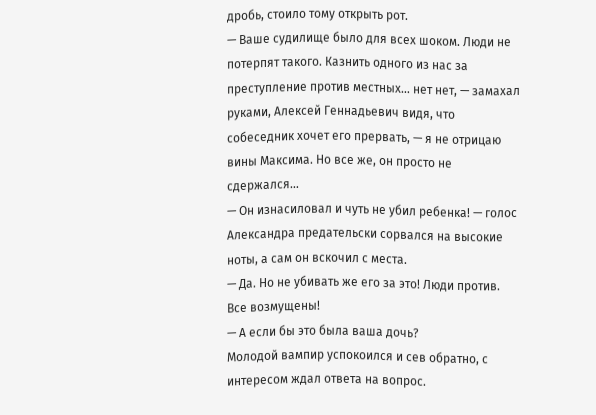дробь, стоило тому открыть рот.
— Ваше судилище было для всех шоком. Люди не потерпят такого. Казнить одного из нас за преступление против местных… нет нет, — замахал руками, Алексей Геннадьевич видя, что собеседник хочет его прервать, — я не отрицаю вины Максима. Но все же, он просто не сдержался…
— Он изнасиловал и чуть не убил ребенка! — голос Александра предательски сорвался на высокие ноты, а сам он вскочил с места.
— Да. Но не убивать же его за это! Люди против. Все возмущены!
— А если бы это была ваша дочь?
Молодой вампир успокоился и сев обратно, с интересом ждал ответа на вопрос.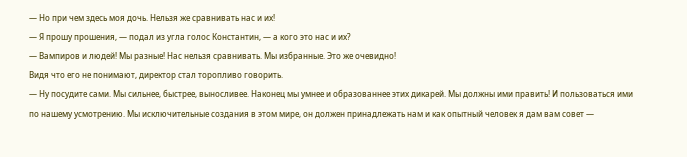— Но при чем здесь моя дочь. Нельзя же сравнивать нас и их!
— Я прошу прошения, — подал из угла голос Константин, — а кого это нас и их?
— Вампиров и людей! Мы разные! Нас нельзя сравнивать. Мы избранные. Это же очевидно!
Видя что его не понимают, директор стал торопливо говорить.
— Ну посудите сами. Мы сильнее, быстрее, выносливее. Наконец мы умнее и образованнее этих дикарей. Мы должны ими править! И пользоваться ими по нашему усмотрению. Мы исключительные создания в этом мире, он должен принадлежать нам и как опытный человек я дам вам совет —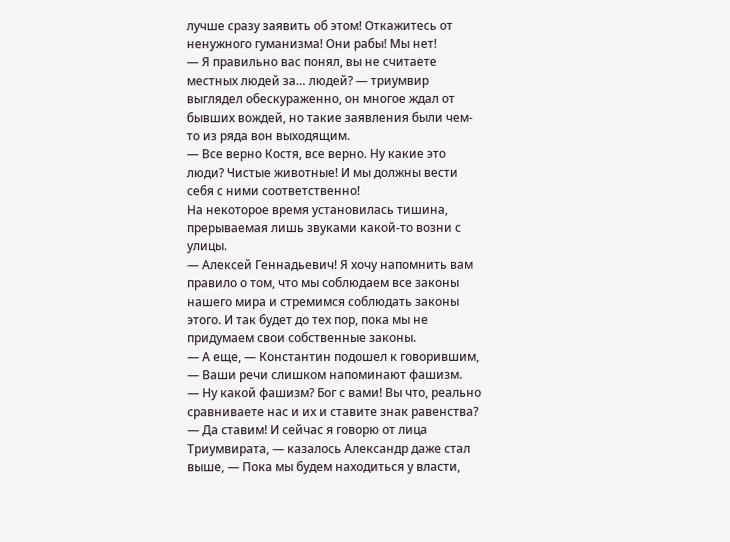лучше сразу заявить об этом! Откажитесь от ненужного гуманизма! Они рабы! Мы нет!
— Я правильно вас понял, вы не считаете местных людей за… людей? — триумвир выглядел обескураженно, он многое ждал от бывших вождей, но такие заявления были чем-то из ряда вон выходящим.
— Все верно Костя, все верно. Ну какие это люди? Чистые животные! И мы должны вести себя с ними соответственно!
На некоторое время установилась тишина, прерываемая лишь звуками какой-то возни с улицы.
— Алексей Геннадьевич! Я хочу напомнить вам правило о том, что мы соблюдаем все законы нашего мира и стремимся соблюдать законы этого. И так будет до тех пор, пока мы не придумаем свои собственные законы.
— А еще, — Константин подошел к говорившим, — Ваши речи слишком напоминают фашизм.
— Ну какой фашизм? Бог с вами! Вы что, реально сравниваете нас и их и ставите знак равенства?
— Да ставим! И сейчас я говорю от лица Триумвирата, — казалось Александр даже стал выше, — Пока мы будем находиться у власти,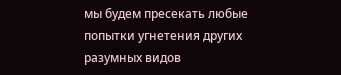мы будем пресекать любые попытки угнетения других разумных видов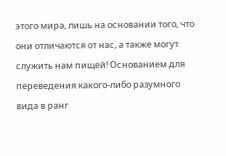этого мира, лишь на основании того, что они отличаются от нас, а также могут служить нам пищей! Основанием для переведения какого-либо разумного вида в ранг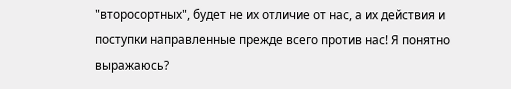"второсортных", будет не их отличие от нас, а их действия и поступки направленные прежде всего против нас! Я понятно выражаюсь?